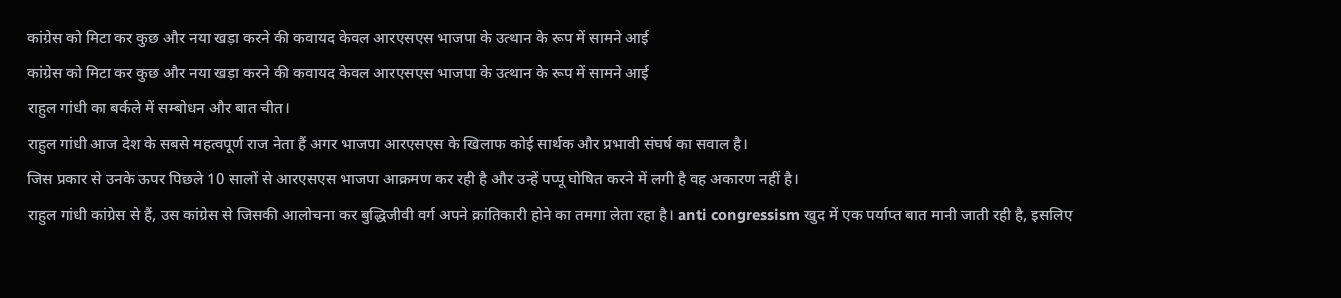कांग्रेस को मिटा कर कुछ और नया खड़ा करने की कवायद केवल आरएसएस भाजपा के उत्थान के रूप में सामने आई
कांग्रेस को मिटा कर कुछ और नया खड़ा करने की कवायद केवल आरएसएस भाजपा के उत्थान के रूप में सामने आई
राहुल गांधी का बर्कले में सम्बोधन और बात चीत।
राहुल गांधी आज देश के सबसे महत्वपूर्ण राज नेता हैं अगर भाजपा आरएसएस के खिलाफ कोई सार्थक और प्रभावी संघर्ष का सवाल है।
जिस प्रकार से उनके ऊपर पिछले 10 सालों से आरएसएस भाजपा आक्रमण कर रही है और उन्हें पप्पू घोषित करने में लगी है वह अकारण नहीं है।
राहुल गांधी कांग्रेस से हैं, उस कांग्रेस से जिसकी आलोचना कर बुद्धिजीवी वर्ग अपने क्रांतिकारी होने का तमगा लेता रहा है। anti congressism खुद में एक पर्याप्त बात मानी जाती रही है, इसलिए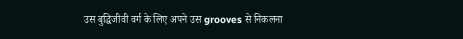उस बुद्धिजीवी वर्ग के लिए अपने उस grooves से निकलना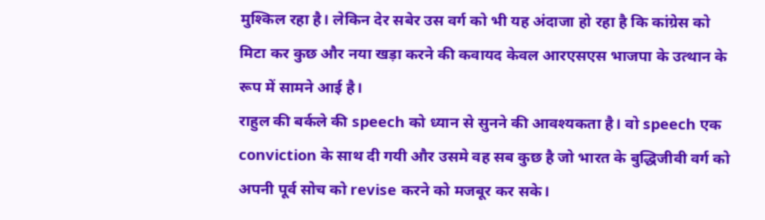मुश्किल रहा है। लेकिन देर सबेर उस वर्ग को भी यह अंदाजा हो रहा है कि कांग्रेस को मिटा कर कुछ और नया खड़ा करने की कवायद केवल आरएसएस भाजपा के उत्थान के रूप में सामने आई है।
राहुल की बर्कले की speech को ध्यान से सुनने की आवश्यकता है। वो speech एक conviction के साथ दी गयी और उसमे वह सब कुछ है जो भारत के बुद्धिजीवी वर्ग को अपनी पूर्व सोच को revise करने को मजबूर कर सके।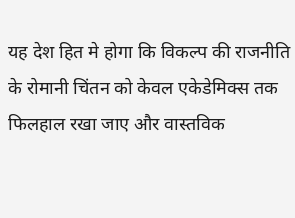यह देश हित मे होगा कि विकल्प की राजनीति के रोमानी चिंतन को केवल एकेडेमिक्स तक फिलहाल रखा जाए और वास्तविक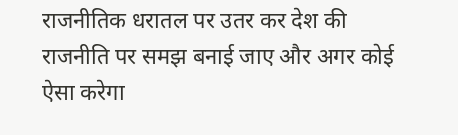राजनीतिक धरातल पर उतर कर देश की राजनीति पर समझ बनाई जाए और अगर कोई ऐसा करेगा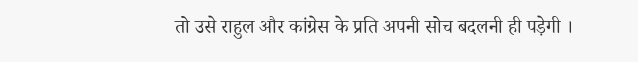तो उसे राहुल और कांग्रेस के प्रति अपनी सोच बदलनी ही पड़ेगी ।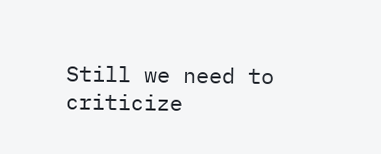Still we need to criticize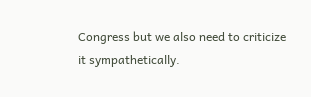Congress but we also need to criticize it sympathetically.